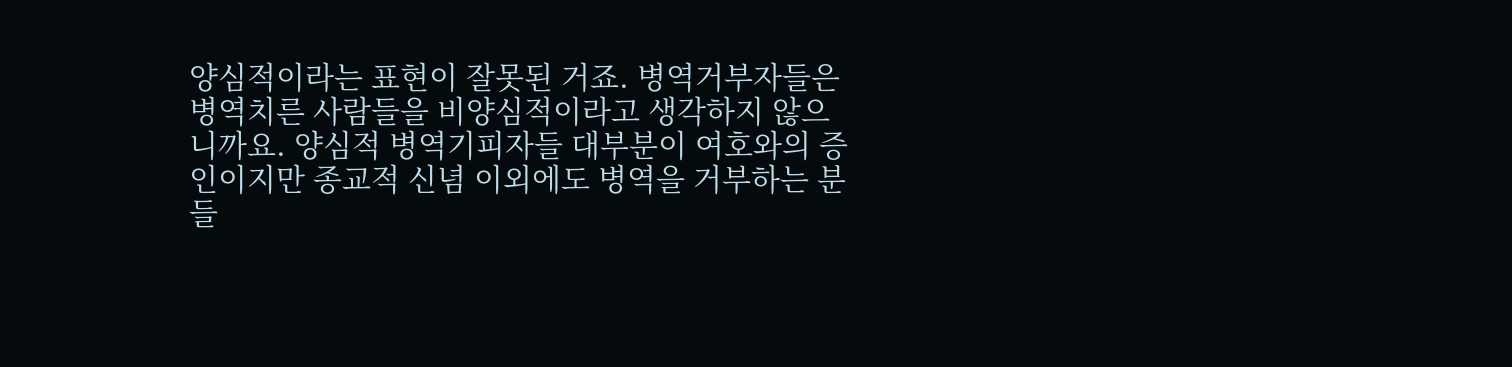양심적이라는 표현이 잘못된 거죠. 병역거부자들은 병역치른 사람들을 비양심적이라고 생각하지 않으니까요. 양심적 병역기피자들 대부분이 여호와의 증인이지만 종교적 신념 이외에도 병역을 거부하는 분들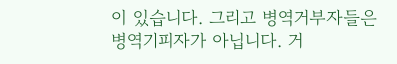이 있습니다. 그리고 병역거부자들은 병역기피자가 아닙니다. 거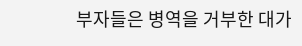부자들은 병역을 거부한 대가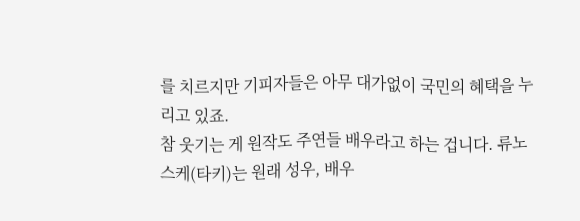를 치르지만 기피자들은 아무 대가없이 국민의 혜택을 누리고 있죠.
참 웃기는 게 원작도 주연들 배우라고 하는 겁니다. 류노스케(타키)는 원래 성우, 배우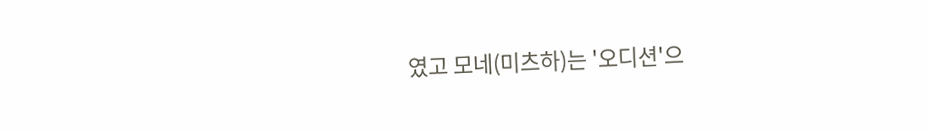였고 모네(미츠하)는 '오디션'으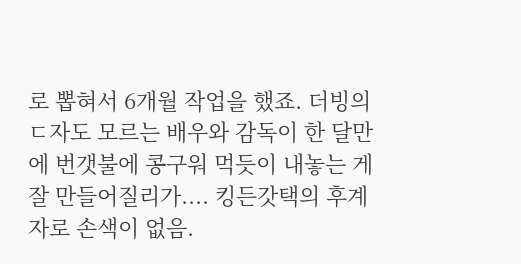로 뽑혀서 6개월 작업을 했죠. 더빙의 ㄷ자도 모르는 배우와 감독이 한 달만에 번갯불에 콩구워 먹듯이 내놓는 게 잘 만들어질리가.... 킹든갓택의 후계자로 손색이 없음.